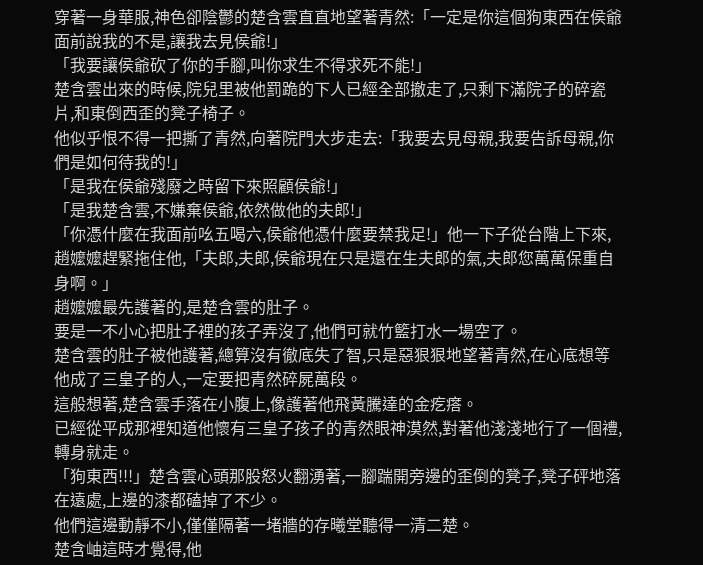穿著一身華服,神色卻陰鬱的楚含雲直直地望著青然:「一定是你這個狗東西在侯爺面前說我的不是,讓我去見侯爺!」
「我要讓侯爺砍了你的手腳,叫你求生不得求死不能!」
楚含雲出來的時候,院兒里被他罰跪的下人已經全部撤走了,只剩下滿院子的碎瓷片,和東倒西歪的凳子椅子。
他似乎恨不得一把撕了青然,向著院門大步走去:「我要去見母親,我要告訴母親,你們是如何待我的!」
「是我在侯爺殘廢之時留下來照顧侯爺!」
「是我楚含雲,不嫌棄侯爺,依然做他的夫郎!」
「你憑什麼在我面前吆五喝六,侯爺他憑什麼要禁我足!」他一下子從台階上下來,趙嬤嬤趕緊拖住他,「夫郎,夫郎,侯爺現在只是還在生夫郎的氣,夫郎您萬萬保重自身啊。」
趙嬤嬤最先護著的,是楚含雲的肚子。
要是一不小心把肚子裡的孩子弄沒了,他們可就竹籃打水一場空了。
楚含雲的肚子被他護著,總算沒有徹底失了智,只是惡狠狠地望著青然,在心底想等他成了三皇子的人,一定要把青然碎屍萬段。
這般想著,楚含雲手落在小腹上,像護著他飛黃騰達的金疙瘩。
已經從平成那裡知道他懷有三皇子孩子的青然眼神漠然,對著他淺淺地行了一個禮,轉身就走。
「狗東西!!!」楚含雲心頭那股怒火翻湧著,一腳踹開旁邊的歪倒的凳子,凳子砰地落在遠處,上邊的漆都磕掉了不少。
他們這邊動靜不小,僅僅隔著一堵牆的存曦堂聽得一清二楚。
楚含岫這時才覺得,他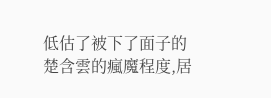低估了被下了面子的楚含雲的瘋魔程度,居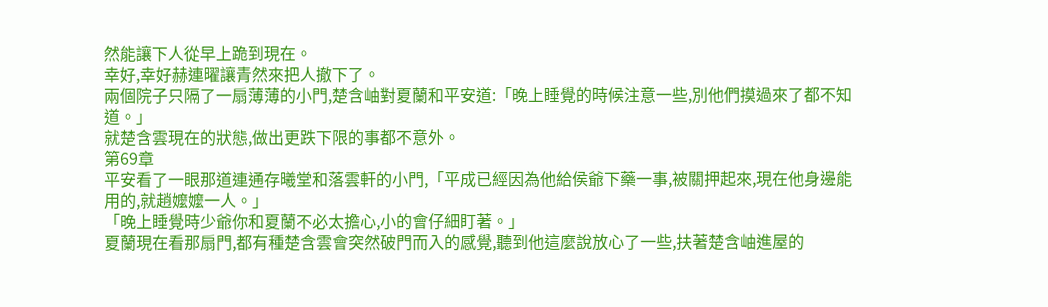然能讓下人從早上跪到現在。
幸好,幸好赫連曜讓青然來把人撤下了。
兩個院子只隔了一扇薄薄的小門,楚含岫對夏蘭和平安道:「晚上睡覺的時候注意一些,別他們摸過來了都不知道。」
就楚含雲現在的狀態,做出更跌下限的事都不意外。
第69章
平安看了一眼那道連通存曦堂和落雲軒的小門,「平成已經因為他給侯爺下藥一事,被關押起來,現在他身邊能用的,就趙嬤嬤一人。」
「晚上睡覺時少爺你和夏蘭不必太擔心,小的會仔細盯著。」
夏蘭現在看那扇門,都有種楚含雲會突然破門而入的感覺,聽到他這麼說放心了一些,扶著楚含岫進屋的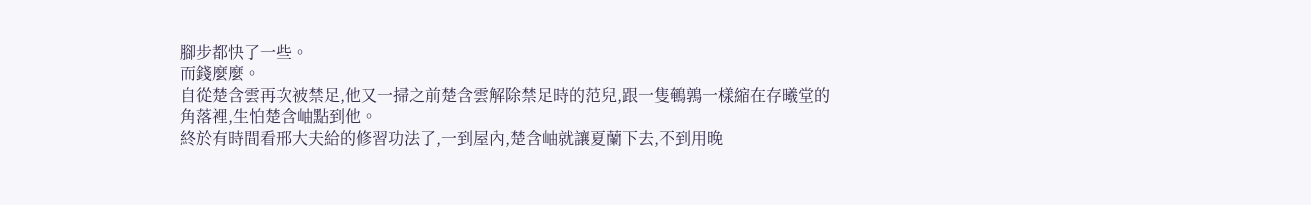腳步都快了一些。
而錢麼麼。
自從楚含雲再次被禁足,他又一掃之前楚含雲解除禁足時的范兒,跟一隻鵪鶉一樣縮在存曦堂的角落裡,生怕楚含岫點到他。
終於有時間看邢大夫給的修習功法了,一到屋內,楚含岫就讓夏蘭下去,不到用晚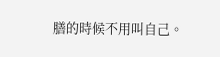膳的時候不用叫自己。